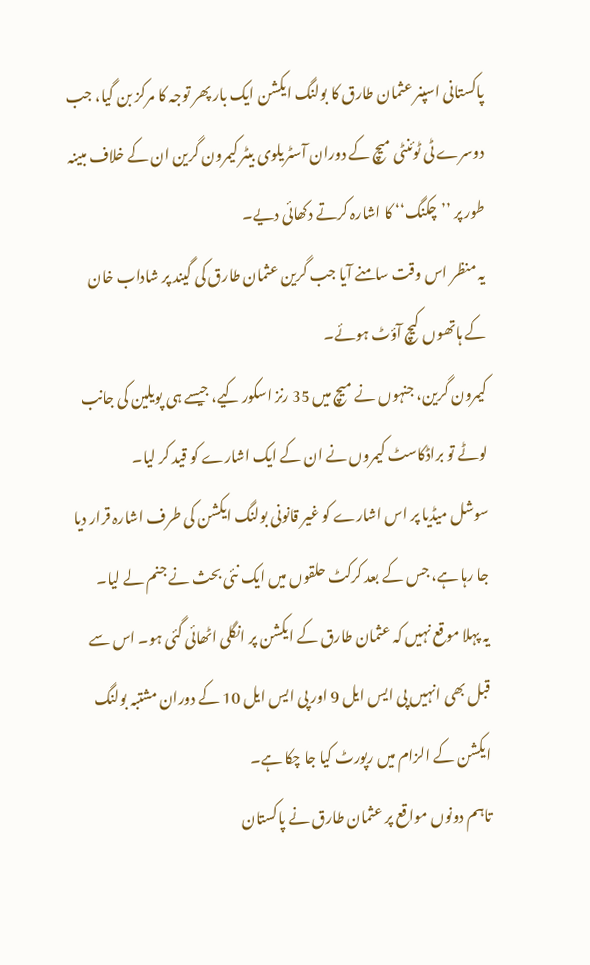پاکستانی اسپنر عثمان طارق کا بولنگ ایکشن ایک بار پھر توجہ کا مرکز بن گیا، جب دوسرے ٹی ٹوئنٹی میچ کے دوران آسٹریلوی بیٹر کیمرون گرین ان کے خلاف مبینہ طور پر ’’چکنگ‘‘ کا اشارہ کرتے دکھائی دیے۔
یہ منظر اس وقت سامنے آیا جب گرین عثمان طارق کی گیند پر شاداب خان کے ہاتھوں کیچ آؤٹ ہوئے۔
کیمرون گرین، جنہوں نے میچ میں 35 رنز اسکور کیے، جیسے ہی پویلین کی جانب لوٹے تو براڈکاسٹ کیمروں نے ان کے ایک اشارے کو قید کر لیا۔
سوشل میڈیا پر اس اشارے کو غیر قانونی بولنگ ایکشن کی طرف اشارہ قرار دیا جا رہا ہے، جس کے بعد کرکٹ حلقوں میں ایک نئی بحث نے جنم لے لیا۔
یہ پہلا موقع نہیں کہ عثمان طارق کے ایکشن پر انگلی اٹھائی گئی ہو۔ اس سے قبل بھی انہیں پی ایس ایل 9 اور پی ایس ایل 10 کے دوران مشتبہ بولنگ ایکشن کے الزام میں رپورٹ کیا جا چکا ہے۔
تاہم دونوں مواقع پر عثمان طارق نے پاکستان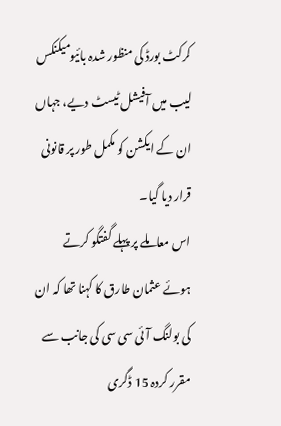کرکٹ بورڈ کی منظور شدہ بائیومیکنکس لیب میں آفیشل ٹیسٹ دیے، جہاں ان کے ایکشن کو مکمل طور پر قانونی قرار دیا گیا۔
اس معاملے پر پہلے گفتگو کرتے ہوئے عثمان طارق کا کہنا تھا کہ ان کی بولنگ آئی سی سی کی جانب سے مقرر کردہ 15 ڈگری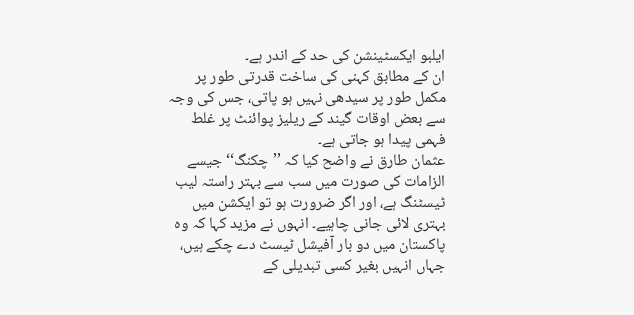ایلبو ایکسٹینشن کی حد کے اندر ہے۔
ان کے مطابق کہنی کی ساخت قدرتی طور پر مکمل طور پر سیدھی نہیں ہو پاتی، جس کی وجہ سے بعض اوقات گیند کے ریلیز پوائنٹ پر غلط فہمی پیدا ہو جاتی ہے۔
عثمان طارق نے واضح کیا کہ ’’چکنگ‘‘ جیسے الزامات کی صورت میں سب سے بہتر راستہ لیب ٹیسٹنگ ہے، اور اگر ضرورت ہو تو ایکشن میں بہتری لائی جانی چاہیے۔ انہوں نے مزید کہا کہ وہ پاکستان میں دو بار آفیشل ٹیسٹ دے چکے ہیں، جہاں انہیں بغیر کسی تبدیلی کے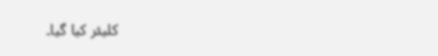کلیئر کیا گیا۔